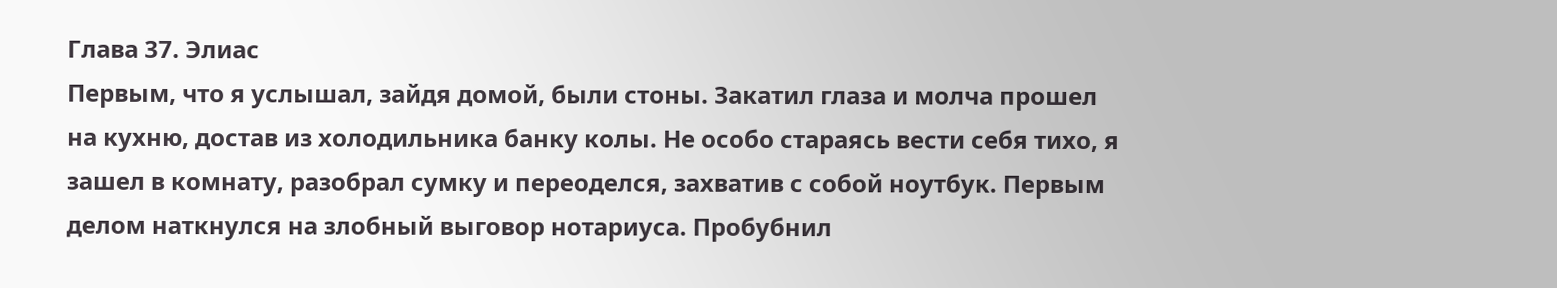Глава 37. Элиас
Первым, что я услышал, зайдя домой, были стоны. Закатил глаза и молча прошел на кухню, достав из холодильника банку колы. Не особо стараясь вести себя тихо, я зашел в комнату, разобрал сумку и переоделся, захватив с собой ноутбук. Первым делом наткнулся на злобный выговор нотариуса. Пробубнил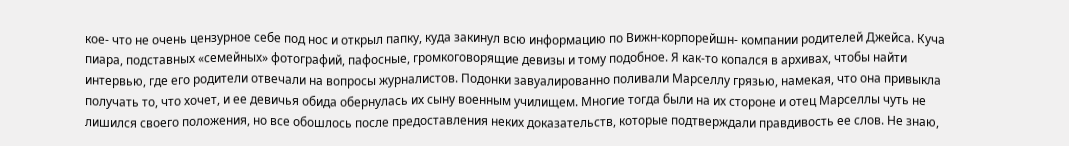кое- что не очень цензурное себе под нос и открыл папку, куда закинул всю информацию по Вижн-корпорейшн- компании родителей Джейса. Куча пиара, подставных «семейных» фотографий, пафосные, громкоговорящие девизы и тому подобное. Я как-то копался в архивах, чтобы найти интервью, где его родители отвечали на вопросы журналистов. Подонки завуалированно поливали Марселлу грязью, намекая, что она привыкла получать то, что хочет, и ее девичья обида обернулась их сыну военным училищем. Многие тогда были на их стороне и отец Марселлы чуть не лишился своего положения, но все обошлось после предоставления неких доказательств, которые подтверждали правдивость ее слов. Не знаю,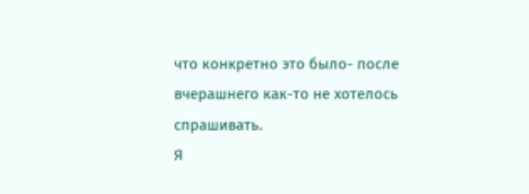что конкретно это было- после вчерашнего как-то не хотелось спрашивать.
Я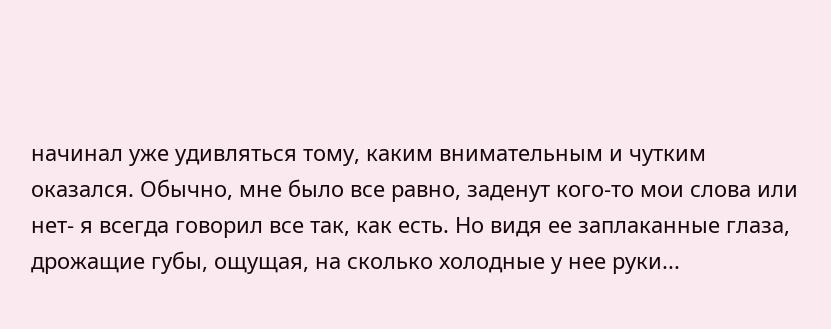начинал уже удивляться тому, каким внимательным и чутким оказался. Обычно, мне было все равно, заденут кого-то мои слова или нет- я всегда говорил все так, как есть. Но видя ее заплаканные глаза, дрожащие губы, ощущая, на сколько холодные у нее руки...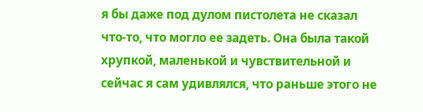я бы даже под дулом пистолета не сказал что-то, что могло ее задеть. Она была такой хрупкой, маленькой и чувствительной и сейчас я сам удивлялся, что раньше этого не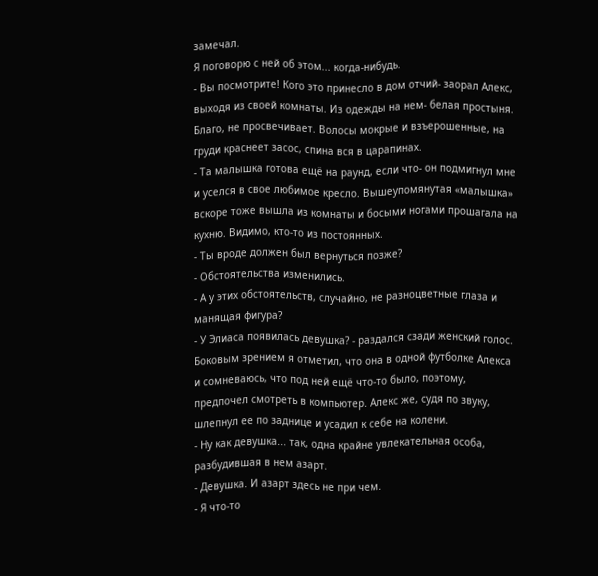замечал.
Я поговорю с ней об этом... когда-нибудь.
- Вы посмотрите! Кого это принесло в дом отчий- заорал Алекс, выходя из своей комнаты. Из одежды на нем- белая простыня. Благо, не просвечивает. Волосы мокрые и взъерошенные, на груди краснеет засос, спина вся в царапинах.
- Та малышка готова ещё на раунд, если что- он подмигнул мне и уселся в свое любимое кресло. Вышеупомянутая «малышка» вскоре тоже вышла из комнаты и босыми ногами прошагала на кухню. Видимо, кто-то из постоянных.
- Ты вроде должен был вернуться позже?
- Обстоятельства изменились.
- А у этих обстоятельств, случайно, не разноцветные глаза и манящая фигура?
- У Элиаса появилась девушка? - раздался сзади женский голос. Боковым зрением я отметил, что она в одной футболке Алекса и сомневаюсь, что под ней ещё что-то было, поэтому, предпочел смотреть в компьютер. Алекс же, судя по звуку, шлепнул ее по заднице и усадил к себе на колени.
- Ну как девушка... так, одна крайне увлекательная особа, разбудившая в нем азарт.
- Девушка. И азарт здесь не при чем.
- Я что-то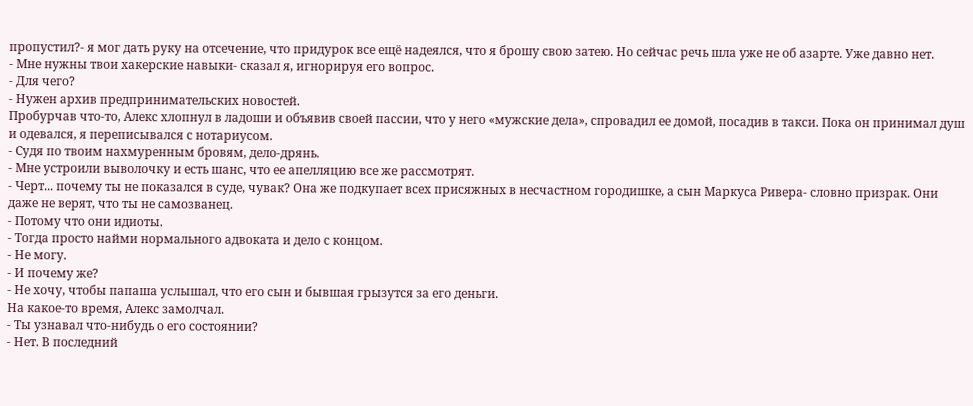пропустил?- я мог дать руку на отсечение, что придурок все ещё надеялся, что я брошу свою затею. Но сейчас речь шла уже не об азарте. Уже давно нет.
- Мне нужны твои хакерские навыки- сказал я, игнорируя его вопрос.
- Для чего?
- Нужен архив предпринимательских новостей.
Пробурчав что-то, Алекс хлопнул в ладоши и объявив своей пассии, что у него «мужские дела», спровадил ее домой, посадив в такси. Пока он принимал душ и одевался, я переписывался с нотариусом.
- Судя по твоим нахмуренным бровям, дело-дрянь.
- Мне устроили выволочку и есть шанс, что ее апелляцию все же рассмотрят.
- Черт... почему ты не показался в суде, чувак? Она же подкупает всех присяжных в несчастном городишке, а сын Маркуса Ривера- словно призрак. Они даже не верят, что ты не самозванец.
- Потому что они идиоты.
- Тогда просто найми нормального адвоката и дело с концом.
- Не могу.
- И почему же?
- Не хочу, чтобы папаша услышал, что его сын и бывшая грызутся за его деньги.
На какое-то время, Алекс замолчал.
- Ты узнавал что-нибудь о его состоянии?
- Нет. В последний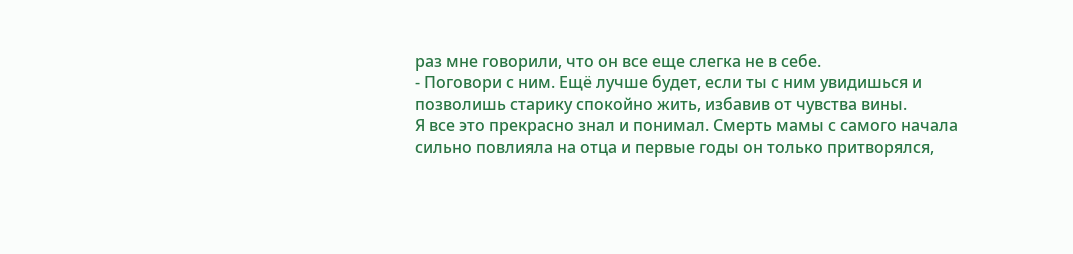раз мне говорили, что он все еще слегка не в себе.
- Поговори с ним. Ещё лучше будет, если ты с ним увидишься и позволишь старику спокойно жить, избавив от чувства вины.
Я все это прекрасно знал и понимал. Смерть мамы с самого начала сильно повлияла на отца и первые годы он только притворялся,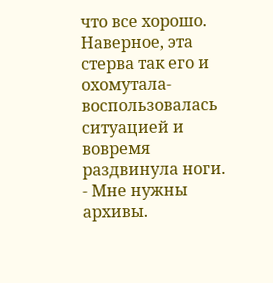что все хорошо. Наверное, эта стерва так его и охомутала- воспользовалась ситуацией и вовремя раздвинула ноги.
- Мне нужны архивы.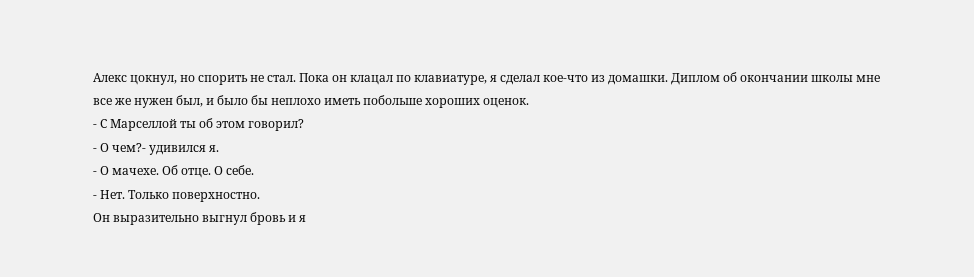Алекс цокнул, но спорить не стал. Пока он клацал по клавиатуре, я сделал кое-что из домашки. Диплом об окончании школы мне все же нужен был, и было бы неплохо иметь побольше хороших оценок.
- С Марселлой ты об этом говорил?
- О чем?- удивился я.
- О мачехе. Об отце. О себе.
- Нет. Только поверхностно.
Он выразительно выгнул бровь и я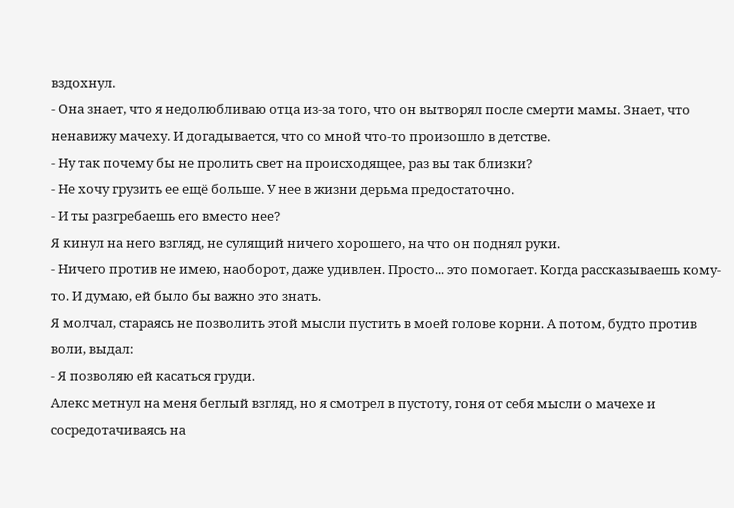вздохнул.
- Она знает, что я недолюбливаю отца из-за того, что он вытворял после смерти мамы. Знает, что ненавижу мачеху. И догадывается, что со мной что-то произошло в детстве.
- Ну так почему бы не пролить свет на происходящее, раз вы так близки?
- Не хочу грузить ее ещё больше. У нее в жизни дерьма предостаточно.
- И ты разгребаешь его вместо нее?
Я кинул на него взгляд, не сулящий ничего хорошего, на что он поднял руки.
- Ничего против не имею, наоборот, даже удивлен. Просто... это помогает. Когда рассказываешь кому-то. И думаю, ей было бы важно это знать.
Я молчал, стараясь не позволить этой мысли пустить в моей голове корни. А потом, будто против воли, выдал:
- Я позволяю ей касаться груди.
Алекс метнул на меня беглый взгляд, но я смотрел в пустоту, гоня от себя мысли о мачехе и сосредотачиваясь на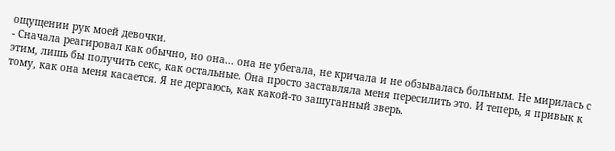ощущении рук моей девочки.
- Сначала реагировал как обычно, но она... она не убегала, не кричала и не обзывалась больным. Не мирилась с этим, лишь бы получить секс, как остальные. Она просто заставляла меня пересилить это. И теперь, я привык к тому, как она меня касается. Я не дергаюсь, как какой-то зашуганный зверь.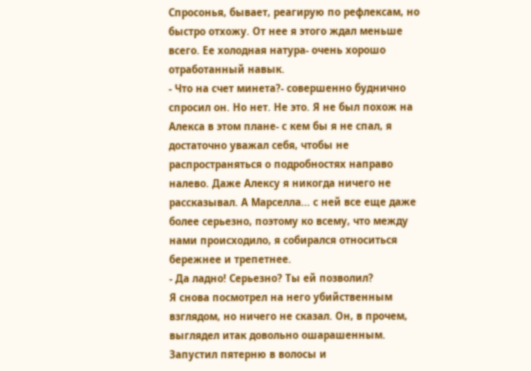Спросонья, бывает, реагирую по рефлексам, но быстро отхожу. От нее я этого ждал меньше всего. Ее холодная натура- очень хорошо отработанный навык.
- Что на счет минета?- совершенно буднично спросил он. Но нет. Не это. Я не был похож на Алекса в этом плане- с кем бы я не спал, я достаточно уважал себя, чтобы не распространяться о подробностях направо налево. Даже Алексу я никогда ничего не рассказывал. А Марселла... с ней все еще даже более серьезно, поэтому ко всему, что между нами происходило, я собирался относиться бережнее и трепетнее.
- Да ладно! Серьезно? Ты ей позволил?
Я снова посмотрел на него убийственным взглядом, но ничего не сказал. Он, в прочем, выглядел итак довольно ошарашенным. Запустил пятерню в волосы и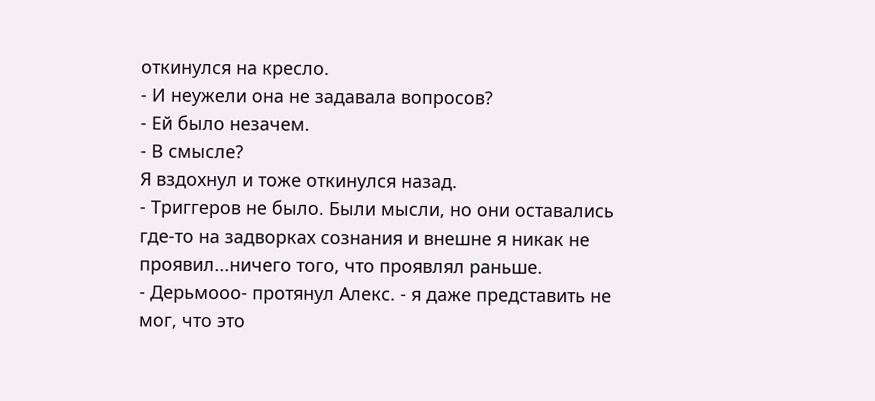откинулся на кресло.
- И неужели она не задавала вопросов?
- Ей было незачем.
- В смысле?
Я вздохнул и тоже откинулся назад.
- Триггеров не было. Были мысли, но они оставались где-то на задворках сознания и внешне я никак не проявил...ничего того, что проявлял раньше.
- Дерьмооо- протянул Алекс. - я даже представить не мог, что это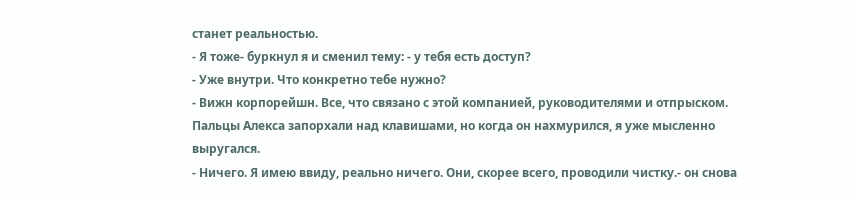станет реальностью.
- Я тоже- буркнул я и сменил тему: - у тебя есть доступ?
- Уже внутри. Что конкретно тебе нужно?
- Вижн корпорейшн. Все, что связано с этой компанией, руководителями и отпрыском.
Пальцы Алекса запорхали над клавишами, но когда он нахмурился, я уже мысленно выругался.
- Ничего. Я имею ввиду, реально ничего. Они, скорее всего, проводили чистку.- он снова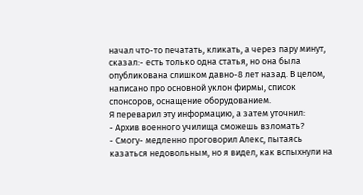начал что-то печатать, кликать, а через пару минут, сказал:- есть только одна статья, но она была опубликована слишком давно-8 лет назад. В целом, написано про основной уклон фирмы, список спонсоров, оснащение оборудованием.
Я переварил эту информацию, а затем уточнил:
- Архив военного училища сможешь взломать?
- Смогу- медленно проговорил Алекс, пытаясь казаться недовольным, но я видел, как вспыхнули на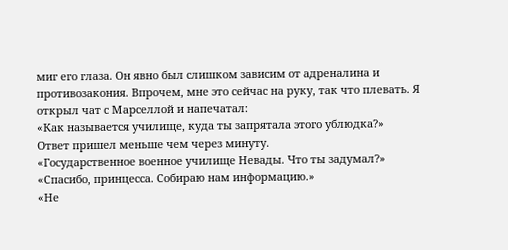миг его глаза. Он явно был слишком зависим от адреналина и противозакония. Впрочем, мне это сейчас на руку, так что плевать. Я открыл чат с Марселлой и напечатал:
«Как называется училище, куда ты запрятала этого ублюдка?»
Ответ пришел меньше чем через минуту.
«Государственное военное училище Невады. Что ты задумал?»
«Спасибо, принцесса. Собираю нам информацию.»
«Не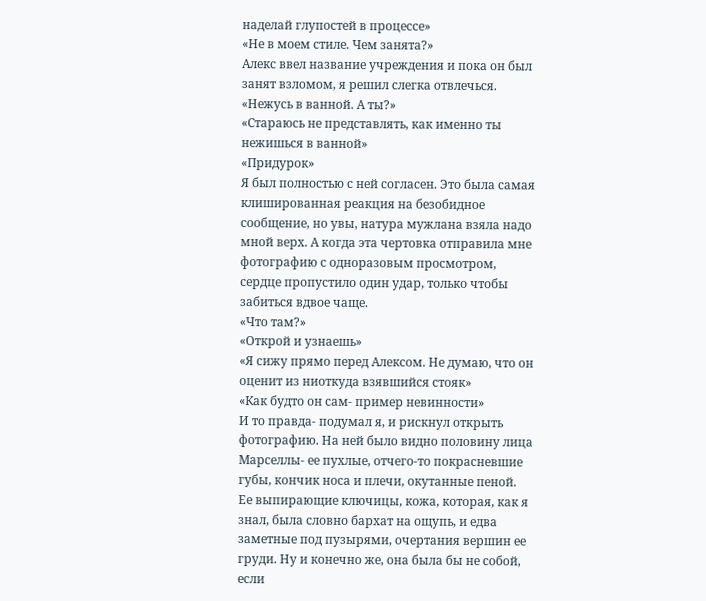наделай глупостей в процессе»
«Не в моем стиле. Чем занята?»
Алекс ввел название учреждения и пока он был занят взломом, я решил слегка отвлечься.
«Нежусь в ванной. А ты?»
«Стараюсь не представлять, как именно ты нежишься в ванной»
«Придурок»
Я был полностью с ней согласен. Это была самая клишированная реакция на безобидное сообщение, но увы, натура мужлана взяла надо мной верх. А когда эта чертовка отправила мне фотографию с одноразовым просмотром, сердце пропустило один удар, только чтобы забиться вдвое чаще.
«Что там?»
«Открой и узнаешь»
«Я сижу прямо перед Алексом. Не думаю, что он оценит из ниоткуда взявшийся стояк»
«Как будто он сам- пример невинности»
И то правда- подумал я, и рискнул открыть фотографию. На ней было видно половину лица Марселлы- ее пухлые, отчего-то покрасневшие губы, кончик носа и плечи, окутанные пеной. Ее выпирающие ключицы, кожа, которая, как я знал, была словно бархат на ощупь, и едва заметные под пузырями, очертания вершин ее груди. Ну и конечно же, она была бы не собой, если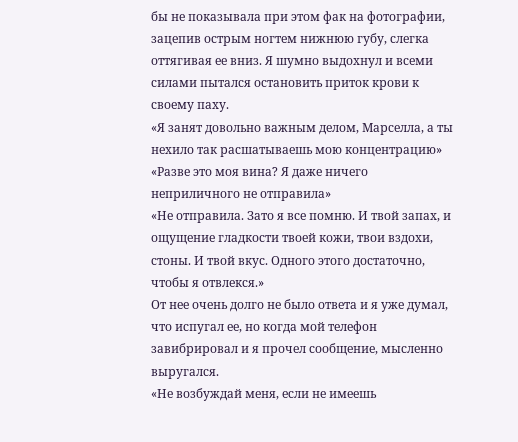бы не показывала при этом фак на фотографии, зацепив острым ногтем нижнюю губу, слегка оттягивая ее вниз. Я шумно выдохнул и всеми силами пытался остановить приток крови к своему паху.
«Я занят довольно важным делом, Марселла, а ты нехило так расшатываешь мою концентрацию»
«Разве это моя вина? Я даже ничего неприличного не отправила»
«Не отправила. Зато я все помню. И твой запах, и ощущение гладкости твоей кожи, твои вздохи, стоны. И твой вкус. Одного этого достаточно, чтобы я отвлекся.»
От нее очень долго не было ответа и я уже думал, что испугал ее, но когда мой телефон завибрировал и я прочел сообщение, мысленно выругался.
«Не возбуждай меня, если не имеешь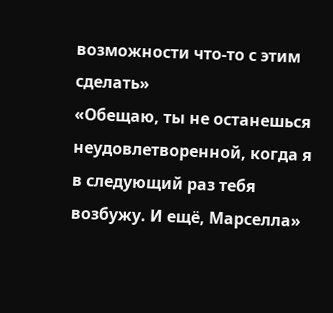возможности что-то с этим сделать»
«Обещаю, ты не останешься неудовлетворенной, когда я в следующий раз тебя возбужу. И ещё, Марселла»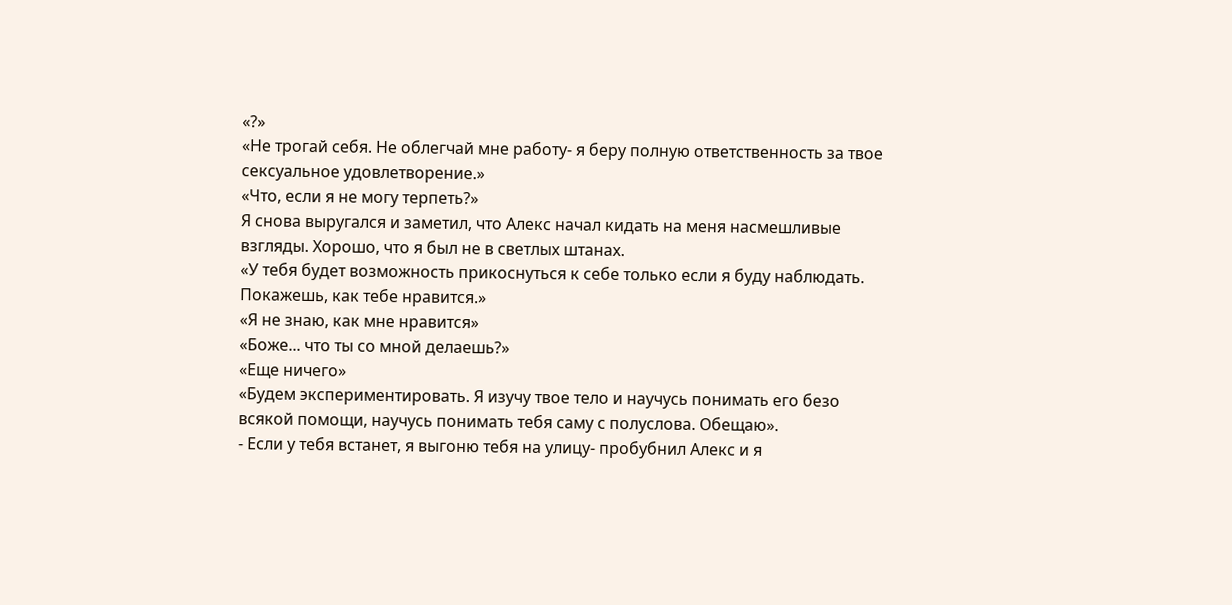«?»
«Не трогай себя. Не облегчай мне работу- я беру полную ответственность за твое сексуальное удовлетворение.»
«Что, если я не могу терпеть?»
Я снова выругался и заметил, что Алекс начал кидать на меня насмешливые взгляды. Хорошо, что я был не в светлых штанах.
«У тебя будет возможность прикоснуться к себе только если я буду наблюдать. Покажешь, как тебе нравится.»
«Я не знаю, как мне нравится»
«Боже... что ты со мной делаешь?»
«Еще ничего»
«Будем экспериментировать. Я изучу твое тело и научусь понимать его безо всякой помощи, научусь понимать тебя саму с полуслова. Обещаю».
- Если у тебя встанет, я выгоню тебя на улицу- пробубнил Алекс и я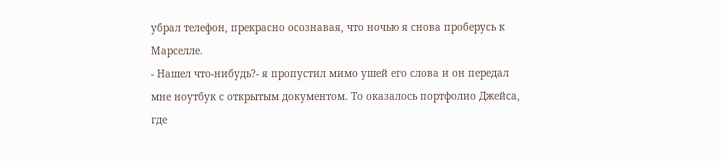убрал телефон, прекрасно осознавая, что ночью я снова проберусь к Марселле.
- Нашел что-нибудь?- я пропустил мимо ушей его слова и он передал мне ноутбук с открытым документом. То оказалось портфолио Джейса, где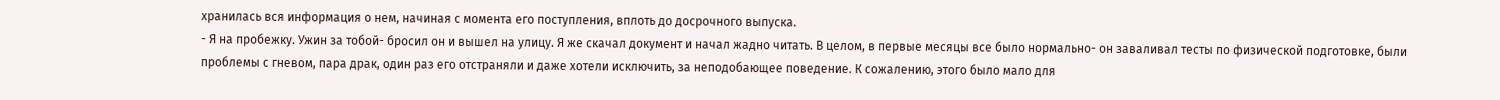хранилась вся информация о нем, начиная с момента его поступления, вплоть до досрочного выпуска.
- Я на пробежку. Ужин за тобой- бросил он и вышел на улицу. Я же скачал документ и начал жадно читать. В целом, в первые месяцы все было нормально- он заваливал тесты по физической подготовке, были проблемы с гневом, пара драк, один раз его отстраняли и даже хотели исключить, за неподобающее поведение. К сожалению, этого было мало для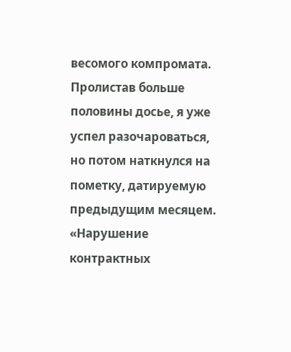весомого компромата. Пролистав больше половины досье, я уже успел разочароваться, но потом наткнулся на пометку, датируемую предыдущим месяцем.
«Нарушение контрактных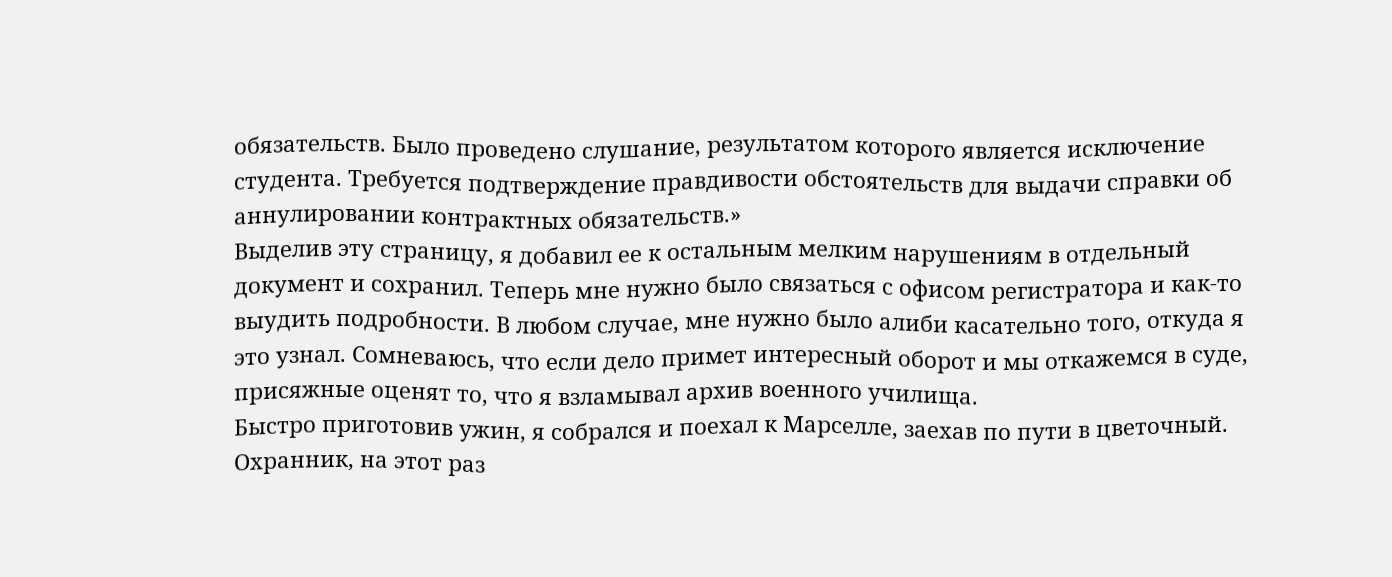обязательств. Было проведено слушание, результатом которого является исключение студента. Требуется подтверждение правдивости обстоятельств для выдачи справки об аннулировании контрактных обязательств.»
Выделив эту страницу, я добавил ее к остальным мелким нарушениям в отдельный документ и сохранил. Теперь мне нужно было связаться с офисом регистратора и как-то выудить подробности. В любом случае, мне нужно было алиби касательно того, откуда я это узнал. Сомневаюсь, что если дело примет интересный оборот и мы откажемся в суде, присяжные оценят то, что я взламывал архив военного училища.
Быстро приготовив ужин, я собрался и поехал к Марселле, заехав по пути в цветочный. Охранник, на этот раз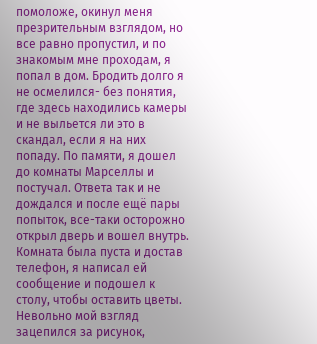помоложе, окинул меня презрительным взглядом, но все равно пропустил, и по знакомым мне проходам, я попал в дом. Бродить долго я не осмелился- без понятия, где здесь находились камеры и не выльется ли это в скандал, если я на них попаду. По памяти, я дошел до комнаты Марселлы и постучал. Ответа так и не дождался и после ещё пары попыток, все-таки осторожно открыл дверь и вошел внутрь. Комната была пуста и достав телефон, я написал ей сообщение и подошел к столу, чтобы оставить цветы. Невольно мой взгляд зацепился за рисунок,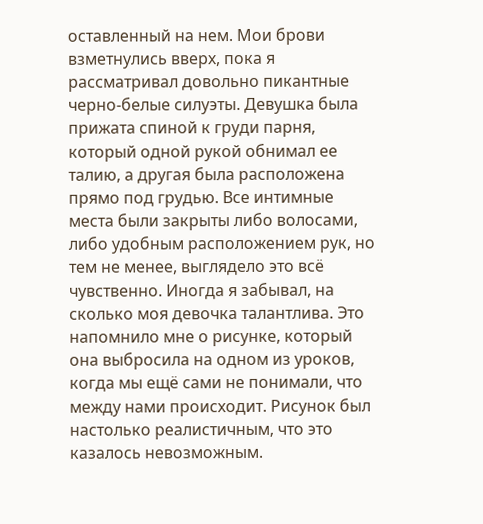оставленный на нем. Мои брови взметнулись вверх, пока я рассматривал довольно пикантные черно-белые силуэты. Девушка была прижата спиной к груди парня, который одной рукой обнимал ее талию, а другая была расположена прямо под грудью. Все интимные места были закрыты либо волосами, либо удобным расположением рук, но тем не менее, выглядело это всё чувственно. Иногда я забывал, на сколько моя девочка талантлива. Это напомнило мне о рисунке, который она выбросила на одном из уроков, когда мы ещё сами не понимали, что между нами происходит. Рисунок был настолько реалистичным, что это казалось невозможным.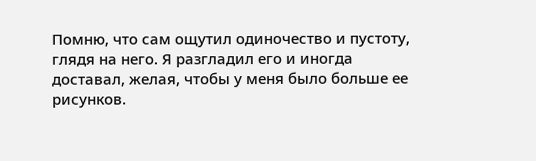Помню, что сам ощутил одиночество и пустоту, глядя на него. Я разгладил его и иногда доставал, желая, чтобы у меня было больше ее рисунков.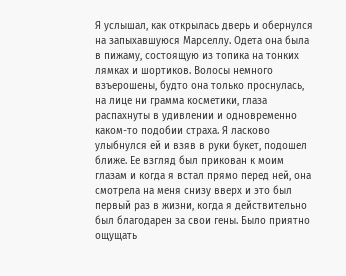Я услышал, как открылась дверь и обернулся на запыхавшуюся Марселлу. Одета она была в пижаму, состоящую из топика на тонких лямках и шортиков. Волосы немного взъерошены, будто она только проснулась, на лице ни грамма косметики, глаза распахнуты в удивлении и одновременно каком-то подобии страха. Я ласково улыбнулся ей и взяв в руки букет, подошел ближе. Ее взгляд был прикован к моим глазам и когда я встал прямо перед ней, она смотрела на меня снизу вверх и это был первый раз в жизни, когда я действительно был благодарен за свои гены. Было приятно ощущать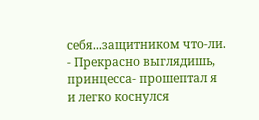себя...защитником что-ли.
- Прекрасно выглядишь, принцесса- прошептал я и легко коснулся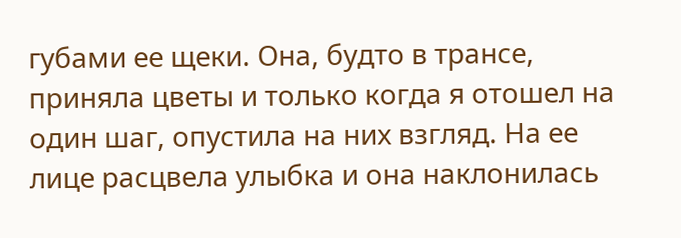губами ее щеки. Она, будто в трансе, приняла цветы и только когда я отошел на один шаг, опустила на них взгляд. На ее лице расцвела улыбка и она наклонилась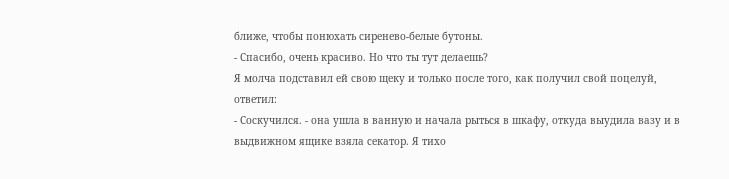ближе, чтобы понюхать сиренево-белые бутоны.
- Спасибо, очень красиво. Но что ты тут делаешь?
Я молча подставил ей свою щеку и только после того, как получил свой поцелуй, ответил:
- Соскучился. - она ушла в ванную и начала рыться в шкафу, откуда выудила вазу и в выдвижном ящике взяла секатор. Я тихо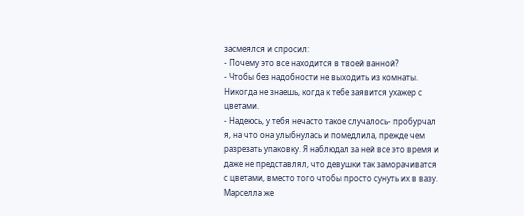засмеялся и спросил:
- Почему это все находится в твоей ванной?
- Чтобы без надобности не выходить из комнаты. Никогда не знаешь, когда к тебе заявится ухажер с цветами.
- Надеюсь, у тебя нечасто такое случалось- пробурчал я, на что она улыбнулась и помедлила, прежде чем разрезать упаковку. Я наблюдал за ней все это время и даже не представлял, что девушки так заморачиватся с цветами, вместо того чтобы просто сунуть их в вазу. Марселла же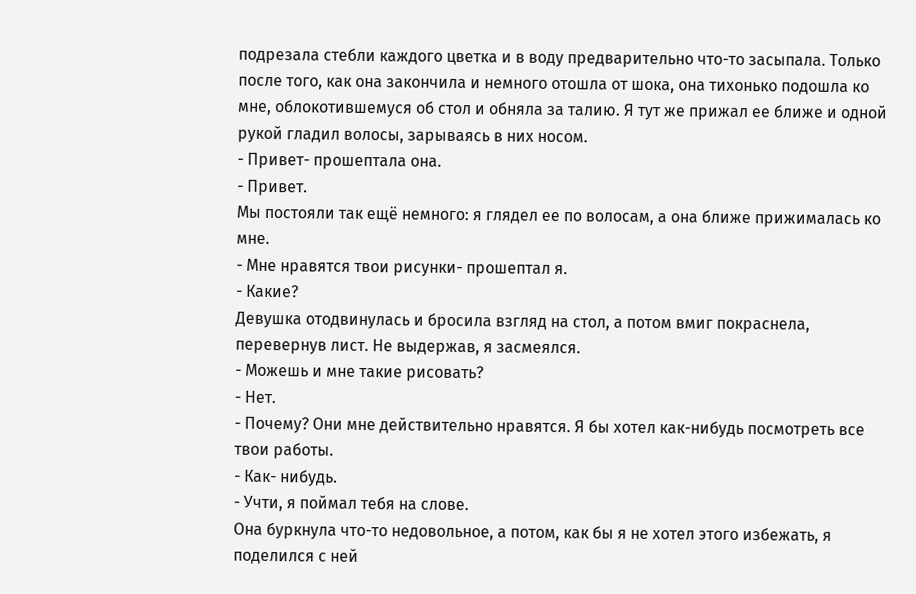подрезала стебли каждого цветка и в воду предварительно что-то засыпала. Только после того, как она закончила и немного отошла от шока, она тихонько подошла ко мне, облокотившемуся об стол и обняла за талию. Я тут же прижал ее ближе и одной рукой гладил волосы, зарываясь в них носом.
- Привет- прошептала она.
- Привет.
Мы постояли так ещё немного: я глядел ее по волосам, а она ближе прижималась ко мне.
- Мне нравятся твои рисунки- прошептал я.
- Какие?
Девушка отодвинулась и бросила взгляд на стол, а потом вмиг покраснела, перевернув лист. Не выдержав, я засмеялся.
- Можешь и мне такие рисовать?
- Нет.
- Почему? Они мне действительно нравятся. Я бы хотел как-нибудь посмотреть все твои работы.
- Как- нибудь.
- Учти, я поймал тебя на слове.
Она буркнула что-то недовольное, а потом, как бы я не хотел этого избежать, я поделился с ней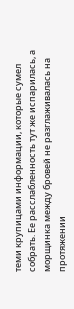теми крупицами информации, которые сумел собрать. Ее расслабленность тут же испарилась, а морщинка между бровей не разглаживалась на протяжении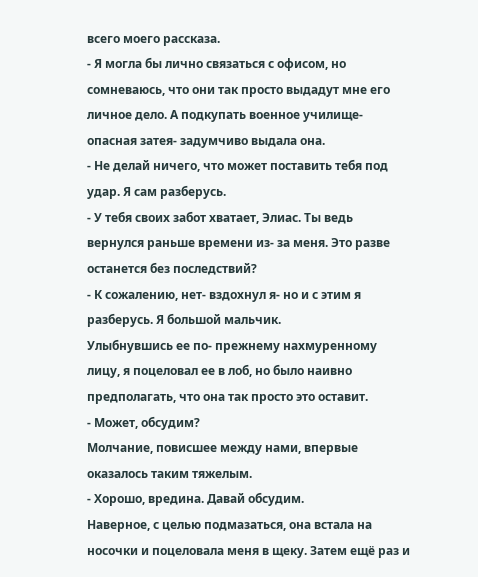всего моего рассказа.
- Я могла бы лично связаться с офисом, но сомневаюсь, что они так просто выдадут мне его личное дело. А подкупать военное училище- опасная затея- задумчиво выдала она.
- Не делай ничего, что может поставить тебя под удар. Я сам разберусь.
- У тебя своих забот хватает, Элиас. Ты ведь вернулся раньше времени из- за меня. Это разве останется без последствий?
- К сожалению, нет- вздохнул я- но и с этим я разберусь. Я большой мальчик.
Улыбнувшись ее по- прежнему нахмуренному лицу, я поцеловал ее в лоб, но было наивно предполагать, что она так просто это оставит.
- Может, обсудим?
Молчание, повисшее между нами, впервые оказалось таким тяжелым.
- Хорошо, вредина. Давай обсудим.
Наверное, с целью подмазаться, она встала на носочки и поцеловала меня в щеку. Затем ещё раз и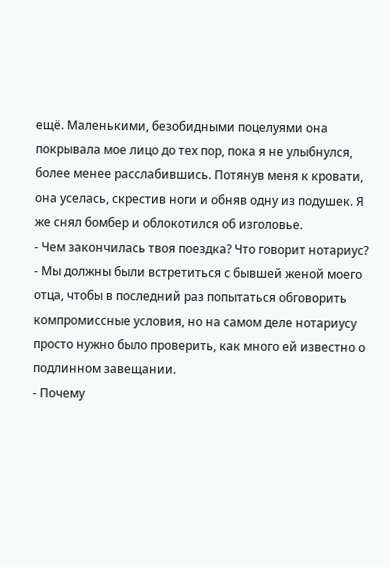ещё. Маленькими, безобидными поцелуями она покрывала мое лицо до тех пор, пока я не улыбнулся, более менее расслабившись. Потянув меня к кровати, она уселась, скрестив ноги и обняв одну из подушек. Я же снял бомбер и облокотился об изголовье.
- Чем закончилась твоя поездка? Что говорит нотариус?
- Мы должны были встретиться с бывшей женой моего отца, чтобы в последний раз попытаться обговорить компромиссные условия, но на самом деле нотариусу просто нужно было проверить, как много ей известно о подлинном завещании.
- Почему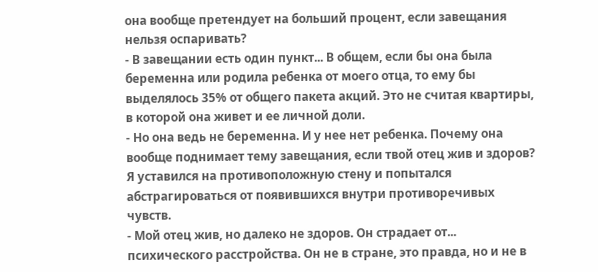она вообще претендует на больший процент, если завещания нельзя оспаривать?
- В завещании есть один пункт... В общем, если бы она была беременна или родила ребенка от моего отца, то ему бы выделялось 35% от общего пакета акций. Это не считая квартиры, в которой она живет и ее личной доли.
- Но она ведь не беременна. И у нее нет ребенка. Почему она вообще поднимает тему завещания, если твой отец жив и здоров?
Я уставился на противоположную стену и попытался абстрагироваться от появившихся внутри противоречивых чувств.
- Мой отец жив, но далеко не здоров. Он страдает от... психического расстройства. Он не в стране, это правда, но и не в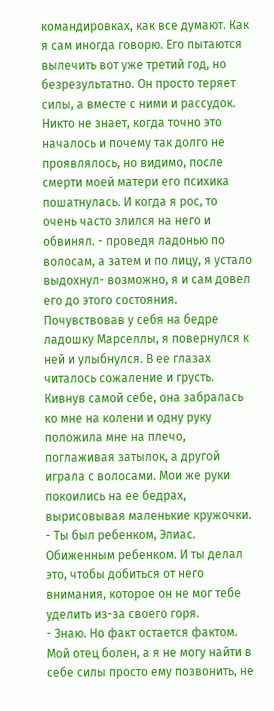командировках, как все думают. Как я сам иногда говорю. Его пытаются вылечить вот уже третий год, но безрезультатно. Он просто теряет силы, а вместе с ними и рассудок. Никто не знает, когда точно это началось и почему так долго не проявлялось, но видимо, после смерти моей матери его психика пошатнулась. И когда я рос, то очень часто злился на него и обвинял. - проведя ладонью по волосам, а затем и по лицу, я устало выдохнул- возможно, я и сам довел его до этого состояния.
Почувствовав у себя на бедре ладошку Марселлы, я повернулся к ней и улыбнулся. В ее глазах читалось сожаление и грусть. Кивнув самой себе, она забралась ко мне на колени и одну руку положила мне на плечо, поглаживая затылок, а другой играла с волосами. Мои же руки покоились на ее бедрах, вырисовывая маленькие кружочки.
- Ты был ребенком, Элиас. Обиженным ребенком. И ты делал это, чтобы добиться от него внимания, которое он не мог тебе уделить из-за своего горя.
- Знаю. Но факт остается фактом. Мой отец болен, а я не могу найти в себе силы просто ему позвонить, не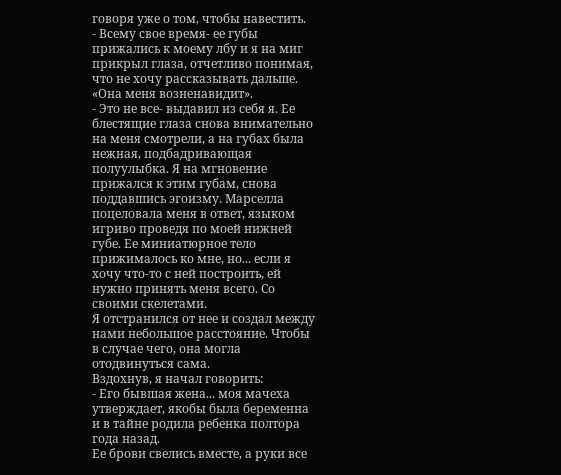говоря уже о том, чтобы навестить.
- Всему свое время- ее губы прижались к моему лбу и я на миг прикрыл глаза, отчетливо понимая, что не хочу рассказывать дальше.
«Она меня возненавидит».
- Это не все- выдавил из себя я. Ее блестящие глаза снова внимательно на меня смотрели, а на губах была нежная, подбадривающая полуулыбка. Я на мгновение прижался к этим губам, снова поддавшись эгоизму. Марселла поцеловала меня в ответ, языком игриво проведя по моей нижней губе. Ее миниатюрное тело прижималось ко мне, но... если я хочу что-то с ней построить, ей нужно принять меня всего. Со своими скелетами.
Я отстранился от нее и создал между нами небольшое расстояние. Чтобы в случае чего, она могла отодвинуться сама.
Вздохнув, я начал говорить:
- Его бывшая жена... моя мачеха утверждает, якобы была беременна и в тайне родила ребенка полтора года назад.
Ее брови свелись вместе, а руки все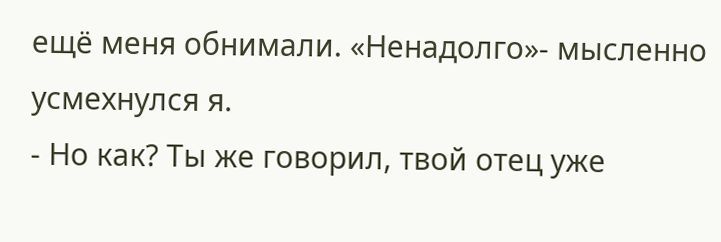ещё меня обнимали. «Ненадолго»- мысленно усмехнулся я.
- Но как? Ты же говорил, твой отец уже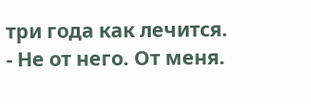три года как лечится.
- Не от него. От меня.